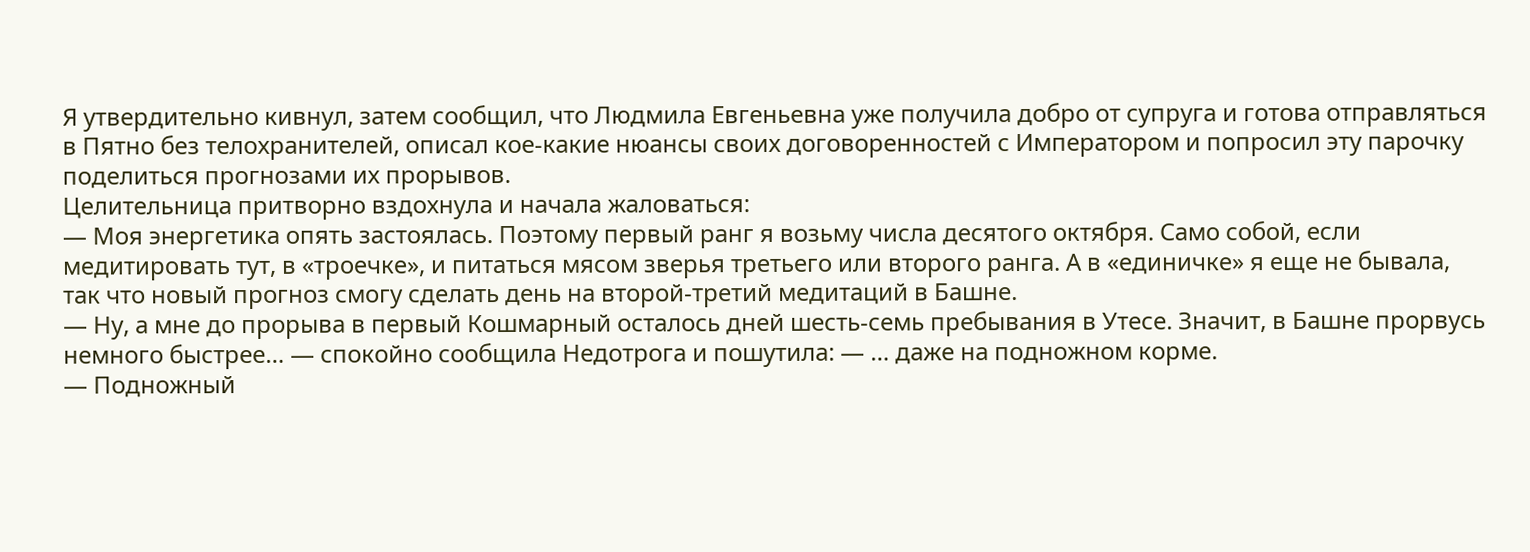Я утвердительно кивнул, затем сообщил, что Людмила Евгеньевна уже получила добро от супруга и готова отправляться в Пятно без телохранителей, описал кое-какие нюансы своих договоренностей с Императором и попросил эту парочку поделиться прогнозами их прорывов.
Целительница притворно вздохнула и начала жаловаться:
— Моя энергетика опять застоялась. Поэтому первый ранг я возьму числа десятого октября. Само собой, если медитировать тут, в «троечке», и питаться мясом зверья третьего или второго ранга. А в «единичке» я еще не бывала, так что новый прогноз смогу сделать день на второй-третий медитаций в Башне.
— Ну, а мне до прорыва в первый Кошмарный осталось дней шесть-семь пребывания в Утесе. Значит, в Башне прорвусь немного быстрее… — спокойно сообщила Недотрога и пошутила: — … даже на подножном корме.
— Подножный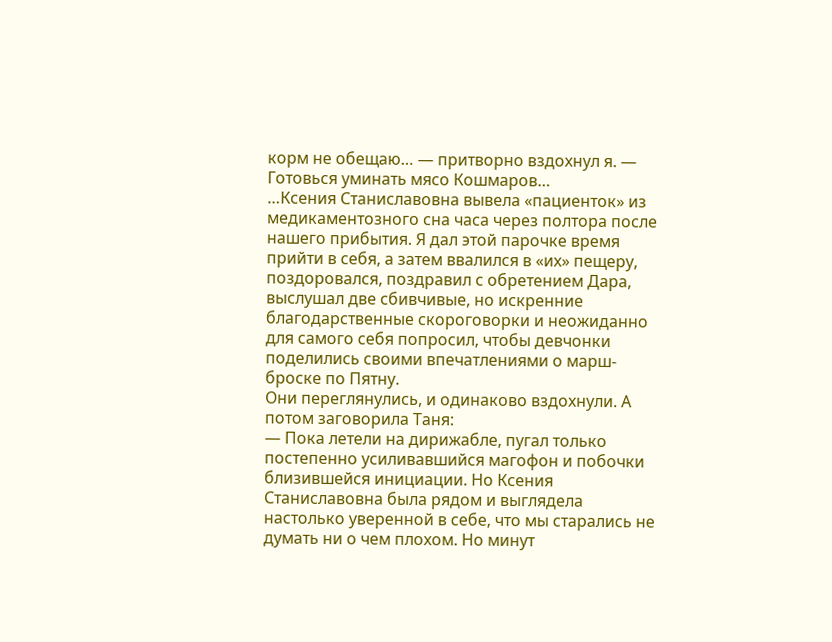корм не обещаю… — притворно вздохнул я. — Готовься уминать мясо Кошмаров…
…Ксения Станиславовна вывела «пациенток» из медикаментозного сна часа через полтора после нашего прибытия. Я дал этой парочке время прийти в себя, а затем ввалился в «их» пещеру, поздоровался, поздравил с обретением Дара, выслушал две сбивчивые, но искренние благодарственные скороговорки и неожиданно для самого себя попросил, чтобы девчонки поделились своими впечатлениями о марш-броске по Пятну.
Они переглянулись, и одинаково вздохнули. А потом заговорила Таня:
— Пока летели на дирижабле, пугал только постепенно усиливавшийся магофон и побочки близившейся инициации. Но Ксения Станиславовна была рядом и выглядела настолько уверенной в себе, что мы старались не думать ни о чем плохом. Но минут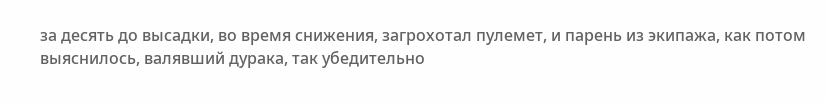за десять до высадки, во время снижения, загрохотал пулемет, и парень из экипажа, как потом выяснилось, валявший дурака, так убедительно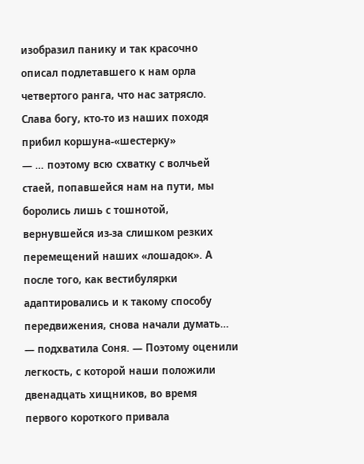изобразил панику и так красочно описал подлетавшего к нам орла четвертого ранга, что нас затрясло. Слава богу, кто-то из наших походя прибил коршуна-«шестерку»
— … поэтому всю схватку с волчьей стаей, попавшейся нам на пути, мы боролись лишь с тошнотой, вернувшейся из-за слишком резких перемещений наших «лошадок». А после того, как вестибулярки адаптировались и к такому способу передвижения, снова начали думать… — подхватила Соня. — Поэтому оценили легкость, с которой наши положили двенадцать хищников, во время первого короткого привала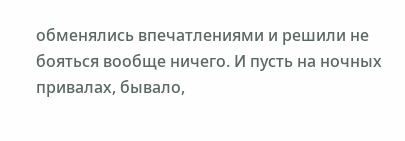обменялись впечатлениями и решили не бояться вообще ничего. И пусть на ночных привалах, бывало,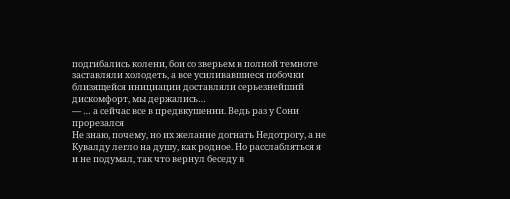подгибались колени, бои со зверьем в полной темноте заставляли холодеть, а все усиливавшиеся побочки близящейся инициации доставляли серьезнейший дискомфорт, мы держались…
— … а сейчас все в предвкушении. Ведь раз у Сони прорезался
Не знаю, почему, но их желание догнать Недотрогу, а не Кувалду легло на душу, как родное. Но расслабляться я и не подумал, так что вернул беседу в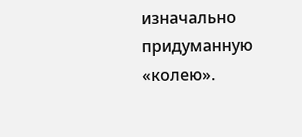изначально придуманную «колею».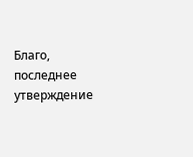Благо, последнее утверждение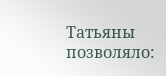Татьяны позволяло: